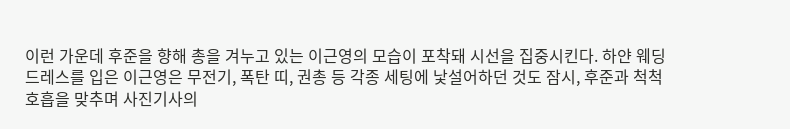이런 가운데 후준을 향해 총을 겨누고 있는 이근영의 모습이 포착돼 시선을 집중시킨다. 하얀 웨딩드레스를 입은 이근영은 무전기, 폭탄 띠, 권총 등 각종 세팅에 낯설어하던 것도 잠시, 후준과 척척 호흡을 맞추며 사진기사의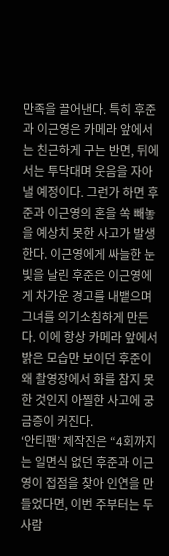만족을 끌어낸다. 특히 후준과 이근영은 카메라 앞에서는 친근하게 구는 반면, 뒤에서는 투닥대며 웃음을 자아낼 예정이다. 그런가 하면 후준과 이근영의 혼을 쏙 빼놓을 예상치 못한 사고가 발생한다. 이근영에게 싸늘한 눈빛을 날린 후준은 이근영에게 차가운 경고를 내뱉으며 그녀를 의기소침하게 만든다. 이에 항상 카메라 앞에서 밝은 모습만 보이던 후준이 왜 촬영장에서 화를 참지 못한 것인지 아찔한 사고에 궁금증이 커진다.
‘안티팬’ 제작진은 “4회까지는 일면식 없던 후준과 이근영이 접점을 찾아 인연을 만들었다면, 이번 주부터는 두 사람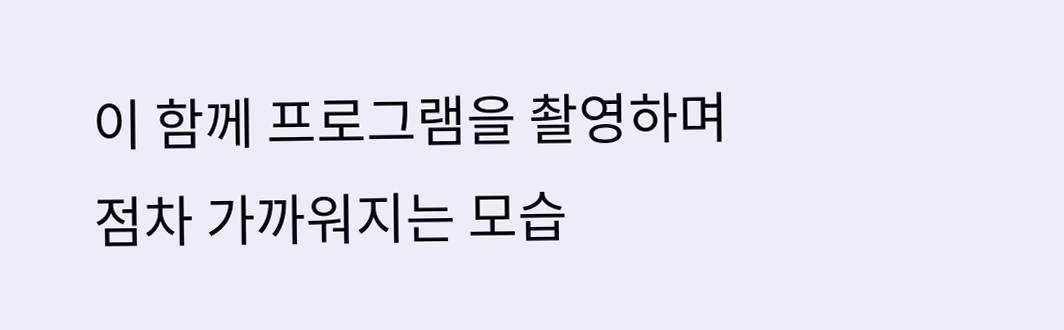이 함께 프로그램을 촬영하며 점차 가까워지는 모습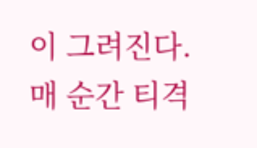이 그려진다. 매 순간 티격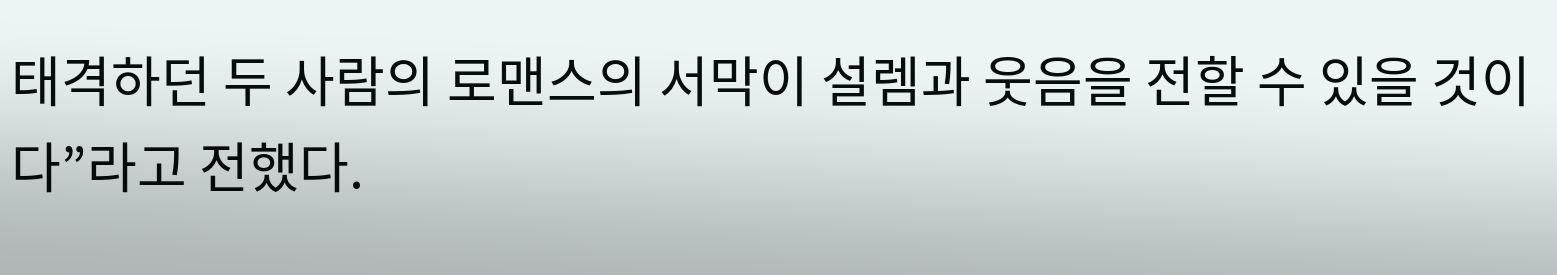태격하던 두 사람의 로맨스의 서막이 설렘과 웃음을 전할 수 있을 것이다”라고 전했다.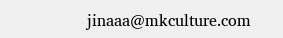jinaaa@mkculture.com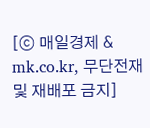[ⓒ 매일경제 & mk.co.kr, 무단전재 및 재배포 금지]